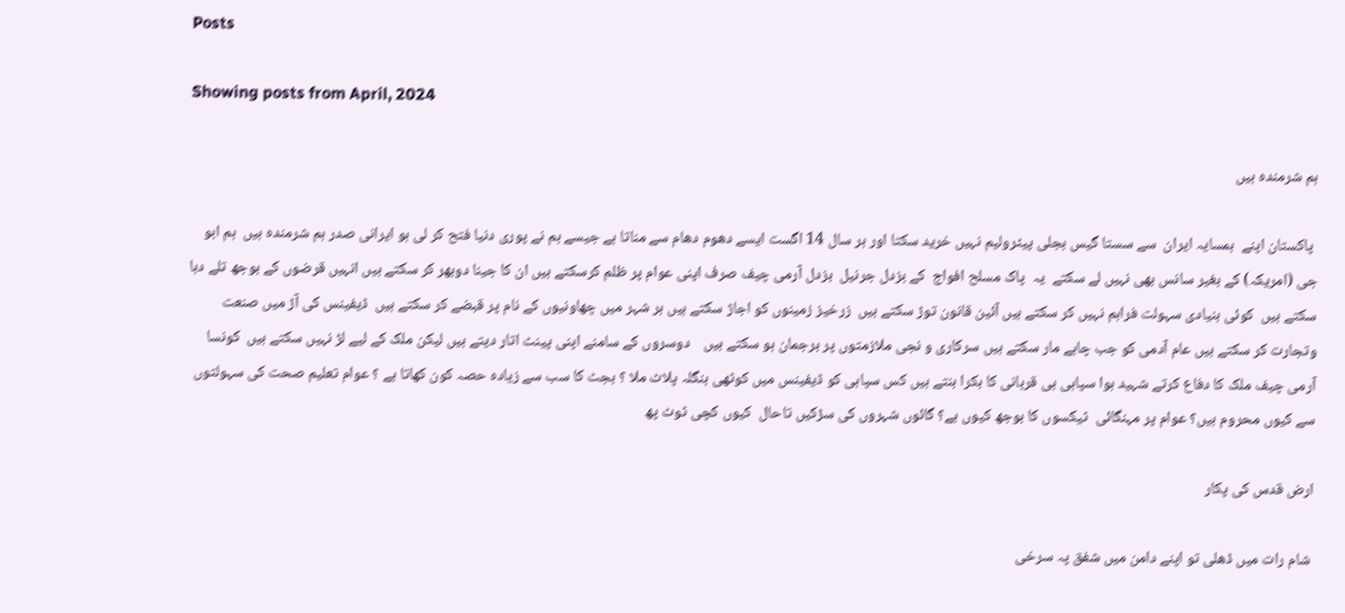Posts

Showing posts from April, 2024

ہم شرمندہ ہیں

 پاکستان اپنے  ہمسایہ ایران  سے سستا گیس بجلی پیٹرولیم نہیں خرید سکتا اور ہر سال 14 اگست ایسے دھوم دھام سے مناتا ہے جیسے ہم نے پوری دنیا فتح کر لی ہو ایرانی صدر ہم شرمندہ ہیں  ہم ابو جی (امریکہ) کے بغیر سانس بھی نہیں لے سکتے  یہ  پاک مسلح افواج  کے بزدل جرنیل  بزدل آرمی چیف صرف اپنی عوام پر ظلم کرسکتے ہیں ان کا جینا دوبھر کر سکتے ہیں انہیں قرضوں کے بوجھ تلے دبا سکتے ہیں  کوئی بنیادی سہولت فراہم نہیں کر سکتے ہیں آئین قانون توڑ سکتے ہیں  زرخیز زمینوں کو اجاڑ سکتے ہیں ہر شہر میں چھاونیوں کے نام پر قبضے کر سکتے ہیں  ڈیفینس کی آڑ میں صنعت وتجارت کر سکتے ہیں عام آدمی کو جب چاہے مار سکتے ہیں سرکاری و نجی ملازمتوں پر برجمان ہو سکتے ہیں    دوسروں کے سامنے اپنی پینٹ اتار دیتے ہیں لیکن ملک کے لیے لڑ نہیں سکتے ہیں  کونسا آرمی چیف ملک کا دفاع کرتے شہید ہوا سپاہی ہی قربانی کا بکرا بنتے ہیں کس سپاہی کو ڈیفینس میں کوٹھی بنگلہ پلاٹ ملا ؟ بجٹ کا سب سے زیادہ حصہ کون کھاتا ہے ؟ عوام تعلیم صحت کی سہولتوں سے کیوں محروم ہیں؟ عوام پر مہنگائی  ٹیکسوں کا بوجھ کیوں ہے؟ گائوں شہروں کی سڑکیں تاحال  کیوں کچی ٹوٹ پھ

ارض قدس کی پکار

 شام رات میں ڈھلی تو اپنے دامن میں شفق پہ سرخی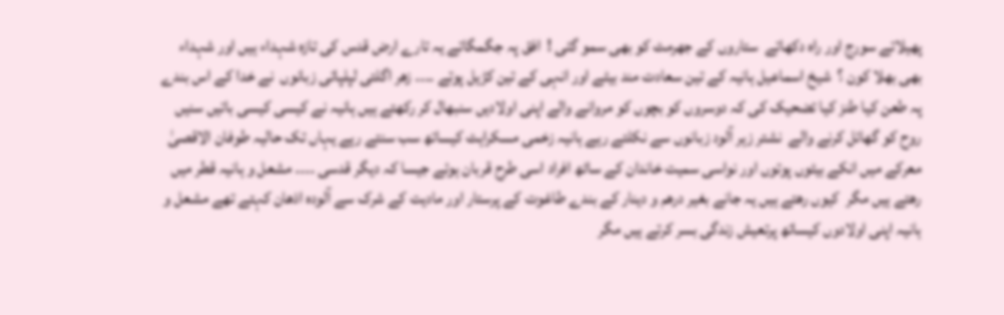پھیلاتے سورج اور راہ دکھاتے  ستاروں کے جھرمٹ کو بھی سمو گئی !  افق پہ جگمگاتے یہ تارے ارض قدس کی تازہ شہداء ہیں اور شہداء بھی بھلا کون ؟  شیخ اسماعیل ہانیہ کے تین سعادت مند بیٹے اور انہی کے تین کڑیل پوتے ۔۔۔۔ زھر اگلتی لپلپاتی زبانوں  نے خدا کے اس بندے پہ طعن کیا طنز کیا تضحیک کی کہ دوسروں کو بچوں کو مروانے والے اپنی اولادیں سنبھال کر رکھتے ہیں ہانیہ نے کیسی کیسی باتیں سنیں روح کو گھائل کرنے والے  نشتر زہر آلود زبانوں سے نکلتے رہے ہانیہ زخمی مسکراہٹ کیساتھ سب سنتے رہے یہاں تک حالیہ طوفان الاقصیٰ معرکے میں انکے بیٹوں پوتوں اور نواسی سمیت خاندان کے ساٹھ افراد اسی طرح قربان ہوئے جیسا کہ دیگر قدسی ۔۔۔۔ مشعل و ہانیہ قطر میں رھتے ہیں مگر  کیوں رھتے ہیں یہ جانے بغیر درھم و دینار کے بندے طاغوت کے پرستار اور مادیت کے شرک سے آلودہ اذھان کہتے تھے مشعل و ہانیہ اپنی اولادوں کیساتھ پرتعیش زندگی بسر کرتے ہیں مگر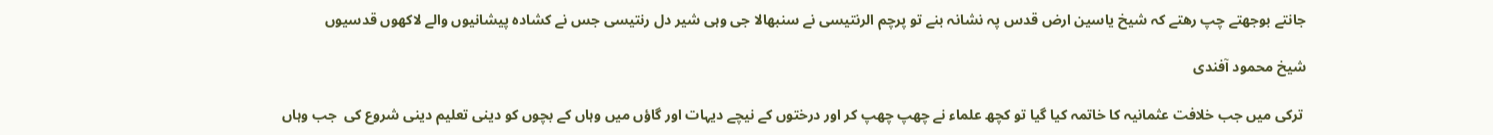جانتے بوجھتے چپ رھتے کہ شیخ یاسین ارض قدس پہ نشانہ بنے تو پرچم الرنتیسی نے سنبھالا جی وہی شیر دل رنتیسی جس نے کشادہ پیشانیوں والے لاکھوں قدسیوں

شیخ محمود آفندی

 ترکی میں جب خلافت عثمانیہ کا خاتمہ کیا گیا تو کچھ علماء نے چھپ چھپ کر اور درختوں کے نیچے دیہات اور گاؤں میں وہاں کے بچوں کو دینی تعلیم دینی شروع کی  جب وہاں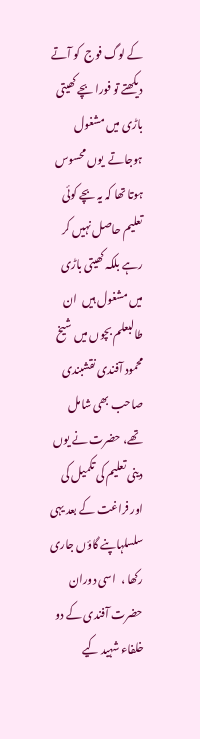کے لوگ فوج  کو آتے دیکھتے تو فورا بچے کھیتی باڑی میں مشغول ہوجاتے  یوں محسوس ہوتا تھا کہ یہ بچے کوئی تعلیم حاصل نہیں کر رہے بلکہ کھیتی باڑی میں مشغول ہیں  ان طالبعلم بچوں میں شیخ محمود آفندی نقشبندی صاحب بھی شامل تھے، حضرت نے یوں دینی تعلیم کی تکمیل کی اور فراغت کے بعد یہی سلسلہاپنے گاؤں جاری رکھا ،  اسی دوران حضرت آفندی کے دو خلفاء شہید کیے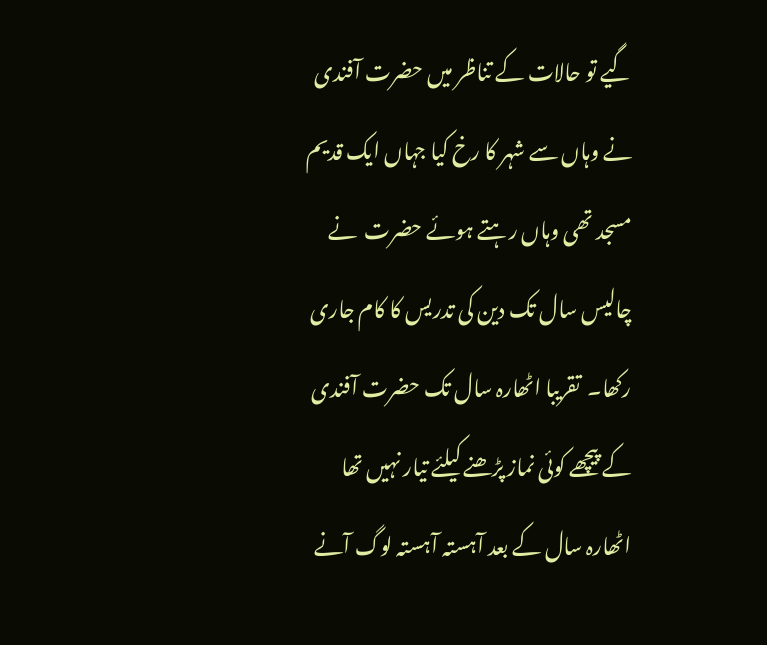گیے تو حالات کے تناظر میں حضرت آفندی نے وہاں سے شہر کا رخ کیا جہاں ایک قدیم  مسجد تھی وہاں رہتے ہوئے حضرت  نے چالیس سال تک دین کی تدریس کا کام جاری رکھا۔  تقریبا اٹھارہ سال تک حضرت آفندی کے پیچھے کوئی نماز پڑھنے کیلئے تیار نہیں تھا اٹھارہ سال کے بعد آہستہ آہستہ لوگ آنے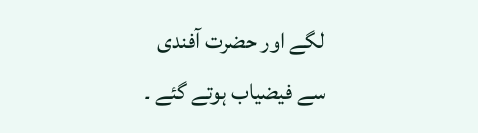لگے اور حضرت آفندی سے فیضیاب ہوتے گئے ۔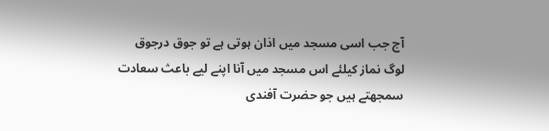آج جب اسی مسجد میں اذان ہوتی ہے تو جوق درجوق لوگ نماز کیلئے اس مسجد میں آنا اپنے لیے باعث سعادت سمجھتے ہیں جو حضرت آفندی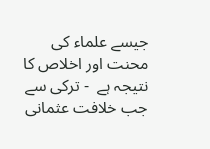جیسے علماء کی محنت اور اخلاص کا نتیجہ ہے  - ترکی سے جب خلافت عثمانی